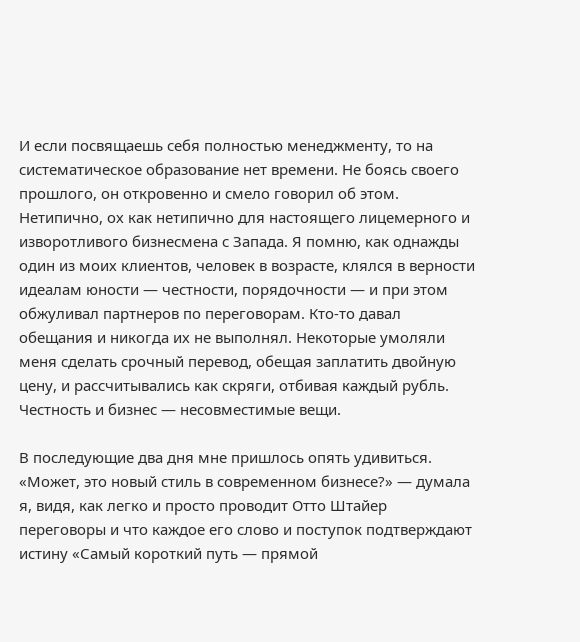И если посвящаешь себя полностью менеджменту, то на систематическое образование нет времени. Не боясь своего прошлого, он откровенно и смело говорил об этом. Нетипично, ох как нетипично для настоящего лицемерного и изворотливого бизнесмена с Запада. Я помню, как однажды один из моих клиентов, человек в возрасте, клялся в верности идеалам юности — честности, порядочности — и при этом обжуливал партнеров по переговорам. Кто-то давал обещания и никогда их не выполнял. Некоторые умоляли меня сделать срочный перевод, обещая заплатить двойную цену, и рассчитывались как скряги, отбивая каждый рубль. Честность и бизнес — несовместимые вещи.

В последующие два дня мне пришлось опять удивиться. «Может, это новый стиль в современном бизнесе?» — думала я, видя, как легко и просто проводит Отто Штайер переговоры и что каждое его слово и поступок подтверждают истину «Самый короткий путь — прямой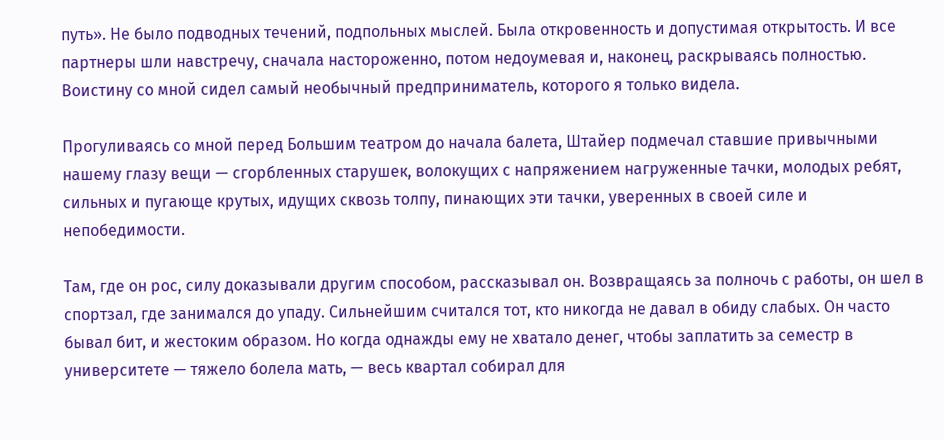путь». Не было подводных течений, подпольных мыслей. Была откровенность и допустимая открытость. И все партнеры шли навстречу, сначала настороженно, потом недоумевая и, наконец, раскрываясь полностью. Воистину со мной сидел самый необычный предприниматель, которого я только видела.

Прогуливаясь со мной перед Большим театром до начала балета, Штайер подмечал ставшие привычными нашему глазу вещи — сгорбленных старушек, волокущих с напряжением нагруженные тачки, молодых ребят, сильных и пугающе крутых, идущих сквозь толпу, пинающих эти тачки, уверенных в своей силе и непобедимости.

Там, где он рос, силу доказывали другим способом, рассказывал он. Возвращаясь за полночь с работы, он шел в спортзал, где занимался до упаду. Сильнейшим считался тот, кто никогда не давал в обиду слабых. Он часто бывал бит, и жестоким образом. Но когда однажды ему не хватало денег, чтобы заплатить за семестр в университете — тяжело болела мать, — весь квартал собирал для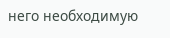него необходимую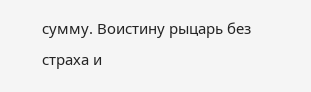сумму. Воистину рыцарь без страха и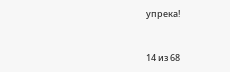упрека!



14 из 68